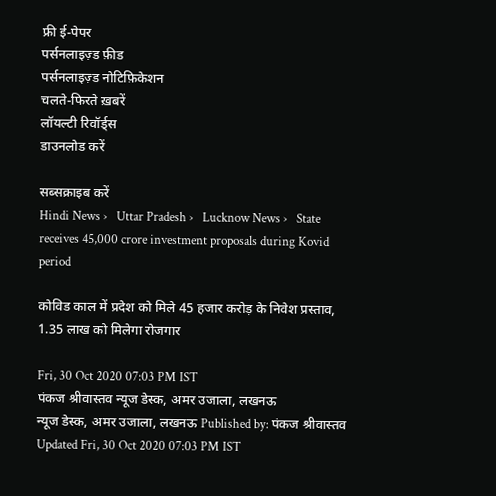फ्री ई-पेपर
पर्सनलाइज़्ड फ़ीड
पर्सनलाइज़्ड नोटिफ़िकेशन
चलते-फिरते ख़बरें
लॉयल्टी रिवॉर्ड्स
डाउनलोड करें

सब्सक्राइब करें
Hindi News ›   Uttar Pradesh ›   Lucknow News ›   State receives 45,000 crore investment proposals during Kovid period

कोविड काल में प्रदेश को मिले 45 हजार करोड़ के निवेश प्रस्ताव, 1.35 लाख को मिलेगा रोजगार

Fri, 30 Oct 2020 07:03 PM IST
पंकज श्रीवास्‍तव न्यूज डेस्क, अमर उजाला, लखनऊ
न्यूज डेस्क, अमर उजाला, लखनऊ Published by: पंकज श्रीवास्‍तव Updated Fri, 30 Oct 2020 07:03 PM IST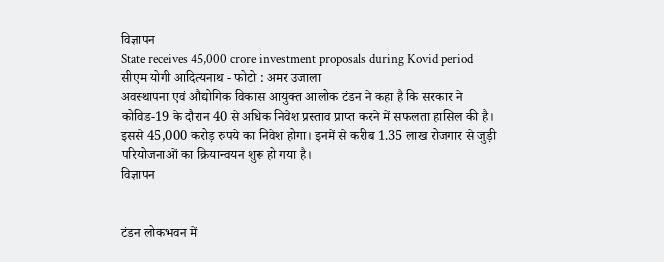विज्ञापन
State receives 45,000 crore investment proposals during Kovid period
सीएम योगी आदित्यनाथ - फोटो : अमर उजाला
अवस्थापना एवं औद्योगिक विकास आयुक्त आलोक टंडन ने कहा है कि सरकार ने कोविड-19 के दौरान 40 से अधिक निवेश प्रस्ताव प्राप्त करने में सफलता हासिल की है। इससे 45,000 करोड़ रुपये का निवेश होगा। इनमें से करीब 1.35 लाख रोजगार से जुड़ी परियोजनाओं का क्रियान्वयन शुरू हो गया है।
विज्ञापन


टंडन लोकभवन में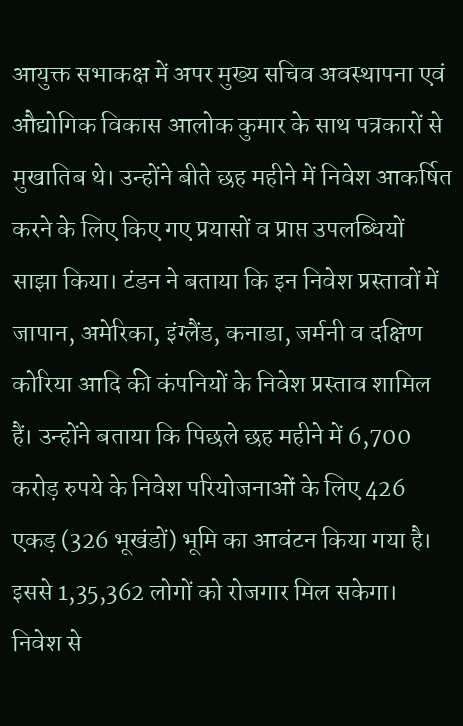आयुक्त सभाकक्ष में अपर मुख्य सचिव अवस्थापना एवं औद्योगिक विकास आलोक कुमार के साथ पत्रकारों से मुखातिब थे। उन्होंने बीते छह महीने में निवेश आकर्षित करने के लिए किए गए प्रयासों व प्राप्त उपलब्धियों साझा किया। टंडन ने बताया कि इन निवेश प्रस्तावों में जापान, अमेरिका, इंग्लैंड, कनाडा, जर्मनी व दक्षिण कोरिया आदि की कंपनियों के निवेश प्रस्ताव शामिल हैं। उन्होंने बताया कि पिछले छह महीने में 6,700 करोड़ रुपये के निवेश परियोजनाओं के लिए 426 एकड़ (326 भूखंडों) भूमि का आवंटन किया गया है। इससे 1,35,362 लोगों को रोजगार मिल सकेगा। निवेश से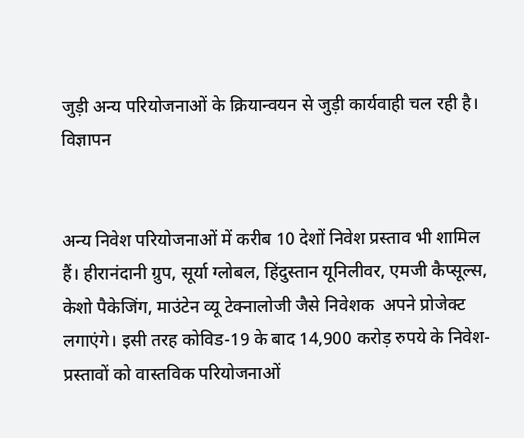जुड़ी अन्य परियोजनाओं के क्रियान्वयन से जुड़ी कार्यवाही चल रही है।
विज्ञापन


अन्य निवेश परियोजनाओं में करीब 10 देशों निवेश प्रस्ताव भी शामिल हैं। हीरानंदानी ग्रुप, सूर्या ग्लोबल, हिंदुस्तान यूनिलीवर, एमजी कैप्सूल्स, केशो पैकेजिंग, माउंटेन व्यू टेक्नालोजी जैसे निवेशक  अपने प्रोजेक्ट लगाएंगे। इसी तरह कोविड-19 के बाद 14,900 करोड़ रुपये के निवेश-प्रस्तावों को वास्तविक परियोजनाओं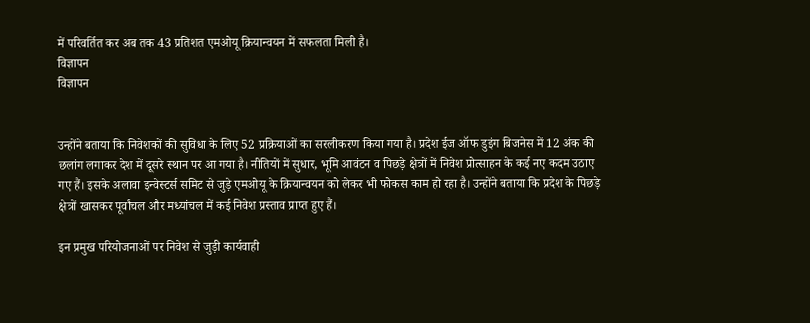में परिवर्तित कर अब तक 43 प्रतिशत एमओयू क्रियान्वयन में सफलता मिली है।
विज्ञापन
विज्ञापन


उन्होंने बताया कि निवेशकों की सुविधा के लिए 52 प्रक्रियाओं का सरलीकरण किया गया है। प्रदेश ईज ऑफ डुइंग बिजनेस में 12 अंक की छलांग लगाकर देश में दूसरे स्थान पर आ गया है। नीतियों में सुधार, भूमि आवंटन व पिछड़े क्षेत्रों में निवेश प्रोत्साहन के कई नए कदम उठाए गए हैं। इसके अलावा इन्वेस्टर्स समिट से जुड़े एमओयू के क्रियान्वयन को लेकर भी फोकस काम हो रहा है। उन्होंने बताया कि प्रदेश के पिछड़े क्षेत्रों खासकर पूर्वांचल और मध्यांचल में कई निवेश प्रस्ताव प्राप्त हुए हैं।

इन प्रमुख परियोजनाओं पर निवेश से जुड़ी कार्यवाही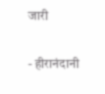जारी

- हीरानंदानी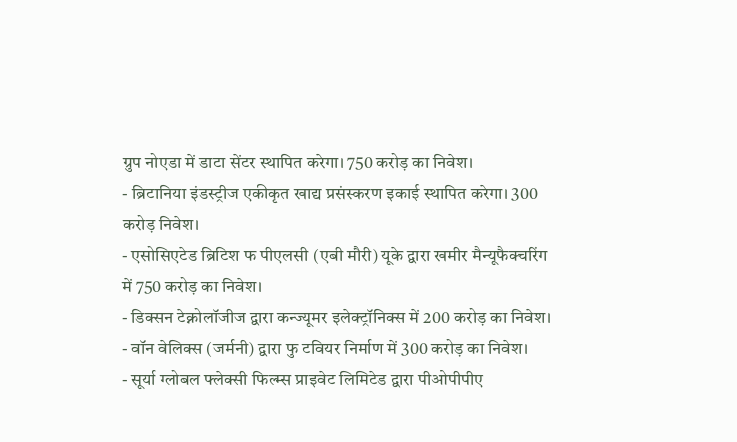ग्रुप नोएडा में डाटा सेंटर स्थापित करेगा। 750 करोड़ का निवेश।
- ब्रिटानिया इंडस्ट्रीज एकीकृत खाद्य प्रसंस्करण इकाई स्थापित करेगा। 300 करोड़ निवेश।
- एसोसिएटेड ब्रिटिश फ पीएलसी (एबी मौरी) यूके द्वारा खमीर मैन्यूफैक्चरिंग में 750 करोड़ का निवेश।
- डिक्सन टेक्नोलॉजीज द्वारा कन्ज्यूमर इलेक्ट्रॉनिक्स में 200 करोड़ का निवेश।
- वॉन वेलिक्स (जर्मनी) द्वारा फु टवियर निर्माण में 300 करोड़ का निवेश।
- सूर्या ग्लोबल फ्लेक्सी फिल्म्स प्राइवेट लिमिटेड द्वारा पीओपीपीए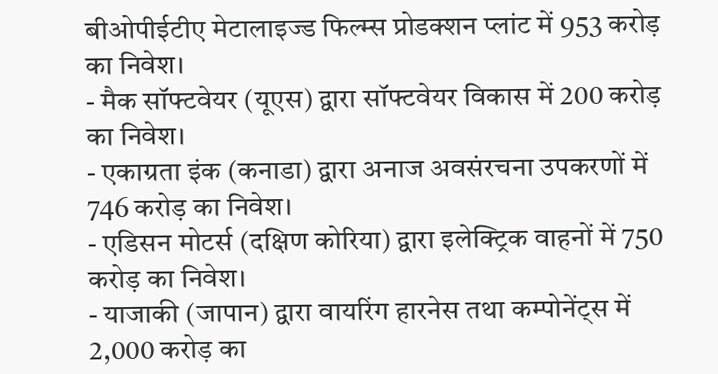बीओपीईटीए मेटालाइज्ड फिल्म्स प्रोडक्शन प्लांट में 953 करोड़ का निवेश।
- मैक सॉफ्टवेयर (यूएस) द्वारा सॉफ्टवेयर विकास में 200 करोड़ का निवेश।
- एकाग्रता इंक (कनाडा) द्वारा अनाज अवसंरचना उपकरणों में 746 करोड़ का निवेश।
- एडिसन मोटर्स (दक्षिण कोरिया) द्वारा इलेक्ट्रिक वाहनों में 750 करोड़ का निवेश।
- याजाकी (जापान) द्वारा वायरिंग हारनेस तथा कम्पोनेंट्स में 2,000 करोड़ का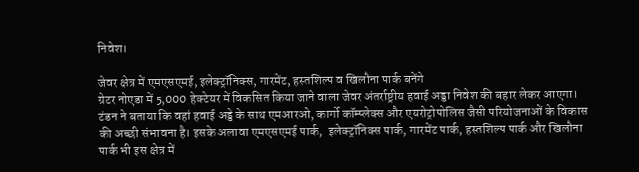निवेश।

जेवर क्षेत्र में एमएसएमई, इलेक्ट्रॉनिक्स, गारमेंट, हस्तशिल्प व खिलौना पार्क बनेंगे
ग्रेटर नोएडा में 5,000 हेक्टेयर में विकसित किया जाने वाला जेवर अंतर्राष्ट्रीय हवाई अड्डा निवेश की बहार लेकर आएगा। टंडन ने बताया कि वहां हवाई अड्डे के साथ एमआरओ, कार्गो कॉम्प्लेक्स और एयरोट्रोपोलिस जैसी परियोजनाओं के विकास की अच्छी संभावना है। इसके अलावा एमएसएमई पार्क,  इलेक्ट्रॉनिक्स पार्क, गारमेंट पार्क, हस्तशिल्प पार्क और खिलौना पार्क भी इस क्षेत्र में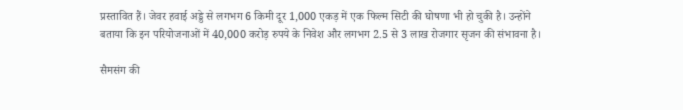प्रस्तावित हैं। जेवर हवाई अड्डे से लगभग 6 किमी दूर 1,000 एकड़ में एक फिल्म सिटी की घोषणा भी हो चुकी है। उन्होंने बताया कि इन परियोजनाओं में 40,000 करोड़ रुपये के निवेश और लगभग 2.5 से 3 लाख रोजगार सृजन की संभावना है।

सैमसंग की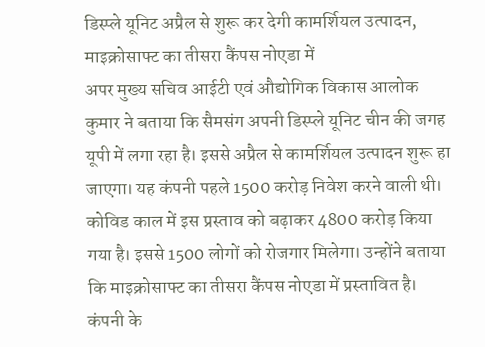डिस्प्ले यूनिट अप्रैल से शुरू कर देगी कामर्शियल उत्पादन, माइक्रोसाफ्ट का तीसरा कैंपस नोएडा में
अपर मुख्य सचिव आईटी एवं औद्योगिक विकास आलोक कुमार ने बताया कि सैमसंग अपनी डिस्प्ले यूनिट चीन की जगह यूपी में लगा रहा है। इससे अप्रैल से कामर्शियल उत्पादन शुरू हा जाएगा। यह कंपनी पहले 1500 करोड़ निवेश करने वाली थी। कोविड काल में इस प्रस्ताव को बढ़ाकर 4800 करोड़ किया गया है। इससे 1500 लोगों को रोजगार मिलेगा। उन्होंने बताया कि माइक्रोसाफ्ट का तीसरा कैंपस नोएडा में प्रस्तावित है। कंपनी के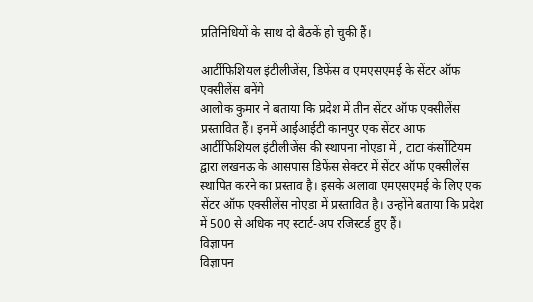प्रतिनिधियों के साथ दो बैठकें हो चुकी हैं।

आर्टीफिशियल इंटीलीजेंस, डिफेंस व एमएसएमई के सेंटर ऑफ एक्सीलेंस बनेंगे
आलोक कुमार ने बताया कि प्रदेश में तीन सेंटर ऑफ एक्सीलेंस प्रस्तावित हैं। इनमें आईआईटी कानपुर एक सेंटर आफ आर्टीफिशियल इंटीलीजेंस की स्थापना नोएडा में , टाटा कंर्सोटियम द्वारा लखनऊ के आसपास डिफेंस सेक्टर में सेंटर ऑफ एक्सीलेंस स्थापित करने का प्रस्ताव है। इसके अलावा एमएसएमई के लिए एक सेंटर ऑफ एक्सीलेंस नोएडा में प्रस्तावित है। उन्होंने बताया कि प्रदेश में 500 से अधिक नए स्टार्ट-अप रजिस्टर्ड हुए हैं।
विज्ञापन
विज्ञापन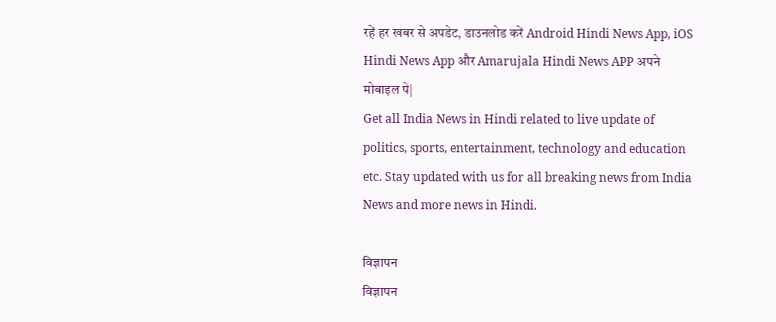रहें हर खबर से अपडेट, डाउनलोड करें Android Hindi News App, iOS Hindi News App और Amarujala Hindi News APP अपने मोबाइल पे|
Get all India News in Hindi related to live update of politics, sports, entertainment, technology and education etc. Stay updated with us for all breaking news from India News and more news in Hindi.

विज्ञापन
विज्ञापन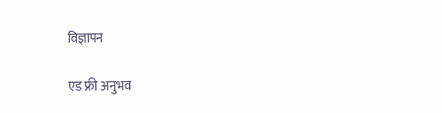विज्ञापन

एड फ्री अनुभव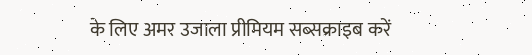के लिए अमर उजाला प्रीमियम सब्सक्राइब करें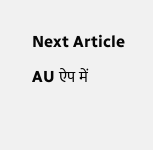Next Article

AU ऐप में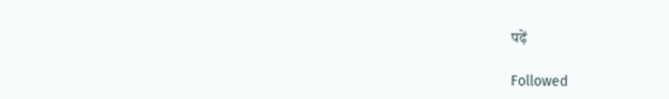पढ़ें

Followed